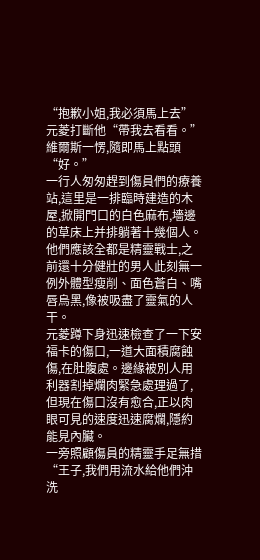“抱歉小姐,我必須馬上去”
元菱打斷他“帶我去看看。”
維爾斯一愣,隨即馬上點頭“好。”
一行人匆匆趕到傷員們的療養站,這里是一排臨時建造的木屋,掀開門口的白色麻布,墻邊的草床上并排躺著十幾個人。
他們應該全都是精靈戰士,之前還十分健壯的男人此刻無一例外體型瘦削、面色蒼白、嘴唇烏黑,像被吸盡了靈氣的人干。
元菱蹲下身迅速檢查了一下安福卡的傷口,一道大面積腐蝕傷,在肚腹處。邊緣被別人用利器割掉爛肉緊急處理過了,但現在傷口沒有愈合,正以肉眼可見的速度迅速腐爛,隱約能見內臟。
一旁照顧傷員的精靈手足無措“王子,我們用流水給他們沖洗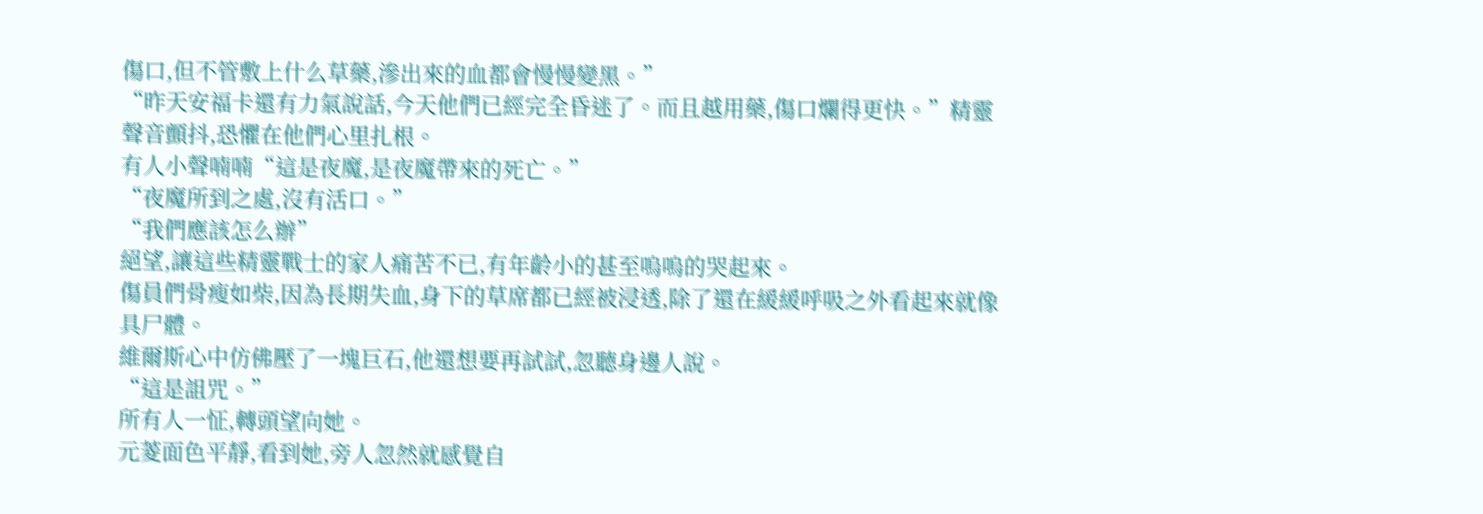傷口,但不管敷上什么草藥,滲出來的血都會慢慢變黑。”
“昨天安福卡還有力氣說話,今天他們已經完全昏迷了。而且越用藥,傷口爛得更快。”精靈聲音顫抖,恐懼在他們心里扎根。
有人小聲喃喃“這是夜魔,是夜魔帶來的死亡。”
“夜魔所到之處,沒有活口。”
“我們應該怎么辦”
絕望,讓這些精靈戰士的家人痛苦不已,有年齡小的甚至嗚嗚的哭起來。
傷員們骨瘦如柴,因為長期失血,身下的草席都已經被浸透,除了還在緩緩呼吸之外看起來就像具尸體。
維爾斯心中仿佛壓了一塊巨石,他還想要再試試,忽聽身邊人說。
“這是詛咒。”
所有人一怔,轉頭望向她。
元菱面色平靜,看到她,旁人忽然就感覺自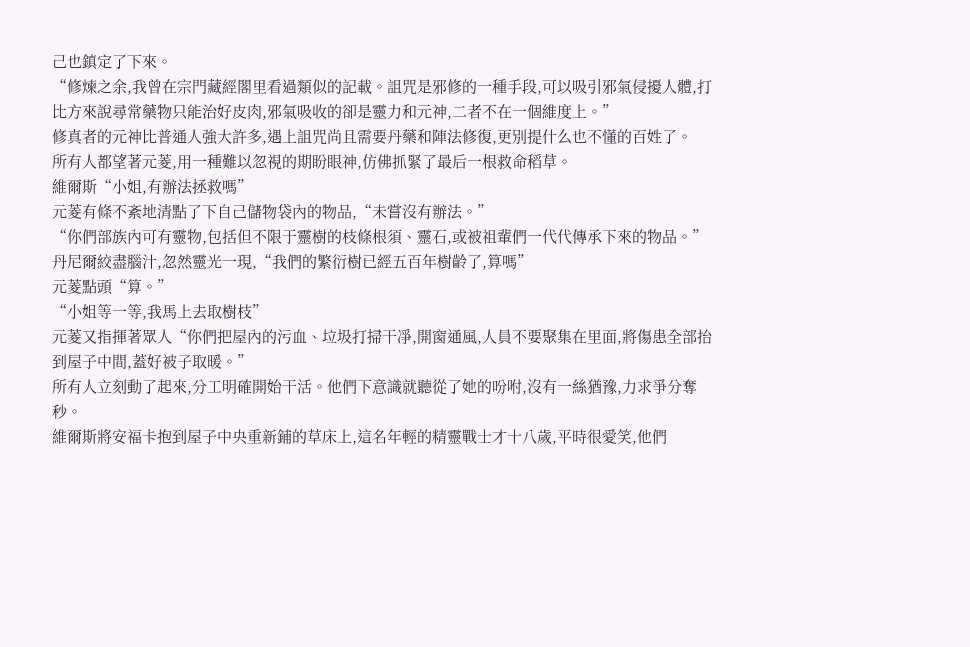己也鎮定了下來。
“修煉之余,我曾在宗門藏經閣里看過類似的記載。詛咒是邪修的一種手段,可以吸引邪氣侵擾人體,打比方來說尋常藥物只能治好皮肉,邪氣吸收的卻是靈力和元神,二者不在一個維度上。”
修真者的元神比普通人強大許多,遇上詛咒尚且需要丹藥和陣法修復,更別提什么也不懂的百姓了。
所有人都望著元菱,用一種難以忽視的期盼眼神,仿佛抓緊了最后一根救命稻草。
維爾斯“小姐,有辦法拯救嗎”
元菱有條不紊地清點了下自己儲物袋內的物品,“未嘗沒有辦法。”
“你們部族內可有靈物,包括但不限于靈樹的枝條根須、靈石,或被祖輩們一代代傳承下來的物品。”
丹尼爾絞盡腦汁,忽然靈光一現,“我們的繁衍樹已經五百年樹齡了,算嗎”
元菱點頭“算。”
“小姐等一等,我馬上去取樹枝”
元菱又指揮著眾人“你們把屋內的污血、垃圾打掃干凈,開窗通風,人員不要聚集在里面,將傷患全部抬到屋子中間,蓋好被子取暖。”
所有人立刻動了起來,分工明確開始干活。他們下意識就聽從了她的吩咐,沒有一絲猶豫,力求爭分奪秒。
維爾斯將安福卡抱到屋子中央重新鋪的草床上,這名年輕的精靈戰士才十八歲,平時很愛笑,他們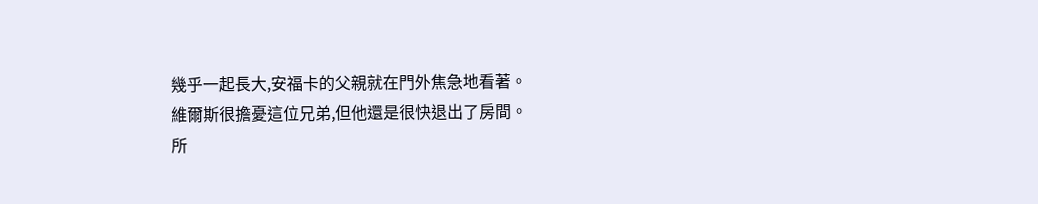幾乎一起長大,安福卡的父親就在門外焦急地看著。
維爾斯很擔憂這位兄弟,但他還是很快退出了房間。
所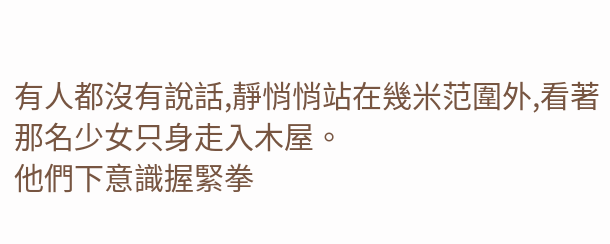有人都沒有說話,靜悄悄站在幾米范圍外,看著那名少女只身走入木屋。
他們下意識握緊拳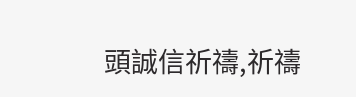頭誠信祈禱,祈禱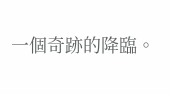一個奇跡的降臨。